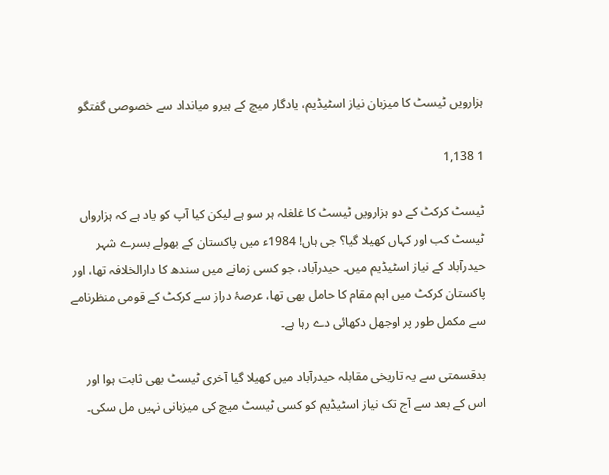ہزارویں ٹیسٹ کا میزبان نیاز اسٹیڈيم، یادگار میچ کے ہیرو میانداد سے خصوصی گفتگو

1 1,138

ٹیسٹ کرکٹ کے دو ہزارویں ٹیسٹ کا غلغلہ ہر سو ہے لیکن کیا آپ کو یاد ہے کہ ہزارواں ٹیسٹ کب اور کہاں کھیلا گیا؟ جی ہاں! 1984ء میں پاکستان کے بھولے بسرے شہر حیدرآباد کے نیاز اسٹیڈیم میں۔ حیدرآباد، جو کسی زمانے میں سندھ کا دارالخلافہ تھا، اور پاکستان کرکٹ میں اہم مقام کا حامل بھی تھا، عرصۂ دراز سے کرکٹ کے قومی منظرنامے سے مکمل طور پر اوجھل دکھائی دے رہا ہے۔

بدقسمتی سے یہ تاریخی مقابلہ حیدرآباد میں کھیلا گیا آخری ٹیسٹ بھی ثابت ہوا اور اس کے بعد سے آج تک نیاز اسٹیڈیم کو کسی ٹیسٹ میچ کی میزبانی نہیں مل سکی۔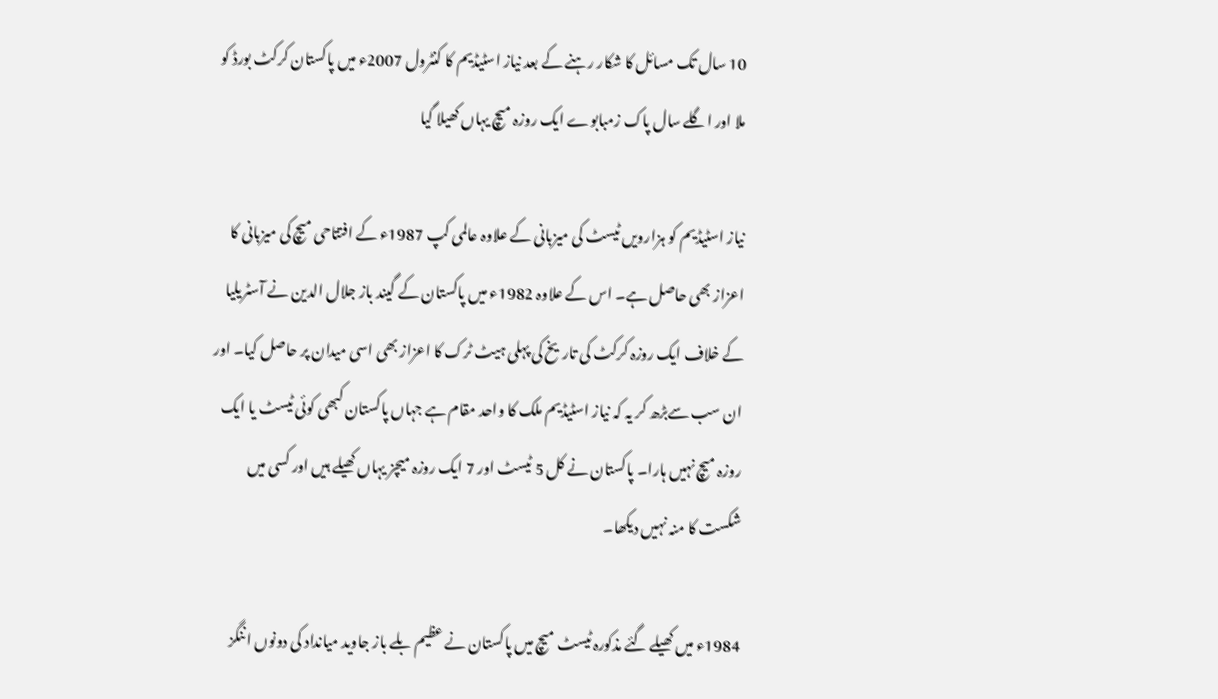10 سال تک مسائل کا شکار رہنے کے بعد نیاز اسٹیڈیم کا کنٹرول 2007ء میں پاکستان کرکٹ بورڈ کو ملا اور اگلے سال پاک زمبابوے ایک روزہ میچ یہاں کھیلا گیا

نیاز اسٹیڈیم کو ہزارویں ٹیسٹ کی میزبانی کے علاوہ عالمی کپ 1987ء کے افتتاحی میچ کی میزبانی کا اعزاز بھی حاصل ہے۔ اس کے علاوہ 1982ء میں پاکستان کے گيند باز جلال الدین نے آسٹریلیا کے خلاف ایک روزہ کرکٹ کی تاریخ کی پہلی ہیٹ ٹرک کا اعزاز بھی اسی میدان پر حاصل کیا۔ اور ان سب سےبڑھ کر یہ کہ نیاز اسٹیڈیم ملک کا واحد مقام ہے جہاں پاکستان کبھی کوئی ٹیسٹ یا ایک روزہ میچ نہیں ہارا۔ پاکستان نے کل 5 ٹیسٹ اور 7 ایک روزہ میچز یہاں کھیلے ہیں اور کسی میں شکست کا منہ نہیں دیکھا۔

1984ء میں کھیلے گئے مذکورہ ٹیسٹ میچ میں پاکستان نے عظیم بلے باز جاوید میانداد کی دونوں اننگز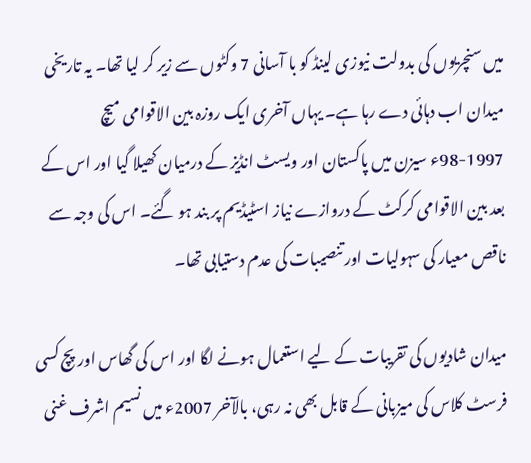میں سنچریوں کی بدولت نیوزی لینڈ کو با آسانی 7 وکٹوں سے زیر کر لیا تھا۔ یہ تاریخی میدان اب دہائی دے رہا ہے۔ یہاں آخری ایک روزہ بین الاقوامی میچ 1997-98ء سیزن میں پاکستان اور ویسٹ انڈیز کے درمیان کھیلا گیا اور اس کے بعد بین الاقوامی کرکٹ کے دروازے نیاز اسٹیڈیم پر بند ہو گئے۔ اس کی وجہ سے ناقص معیار کی سہولیات اور تنصیبات کی عدم دستیابی تھا۔

میدان شادیوں کی تقریبات کے لیے استعمال ہونے لگا اور اس کی گھاس اور پچ کسی فرسٹ کلاس کی میزبانی کے قابل بھی نہ رہی، بالآخر 2007ء میں نسیم اشرف غنی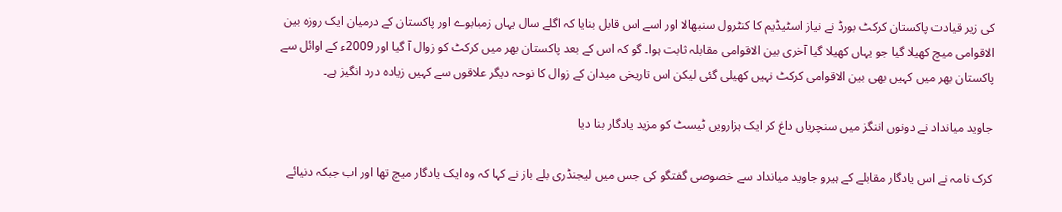کی زیر قیادت پاکستان کرکٹ بورڈ نے نیاز اسٹیڈیم کا کنٹرول سنبھالا اور اسے اس قابل بنایا کہ اگلے سال یہاں زمبابوے اور پاکستان کے درمیان ایک روزہ بین الاقوامی میچ کھیلا گیا جو یہاں کھیلا گیا آخری بین الاقوامی مقابلہ ثابت ہوا۔ گو کہ اس کے بعد پاکستان بھر میں کرکٹ کو زوال آ گیا اور 2009ء کے اوائل سے پاکستان بھر میں کہیں بھی بین الاقوامی کرکٹ نہیں کھیلی گئی لیکن اس تاریخی میدان کے زوال کا نوحہ دیگر علاقوں سے کہیں زیادہ درد انگیز ہے۔

جاوید میانداد نے دونوں اننگز میں سنچریاں داغ کر ایک ہزارویں ٹیسٹ کو مزید یادگار بنا دیا

کرک نامہ نے اس یادگار مقابلے کے ہیرو جاوید میانداد سے خصوصی گفتگو کی جس میں لیجنڈری بلے باز نے کہا کہ وہ ایک یادگار میچ تھا اور اب جبکہ دنیائے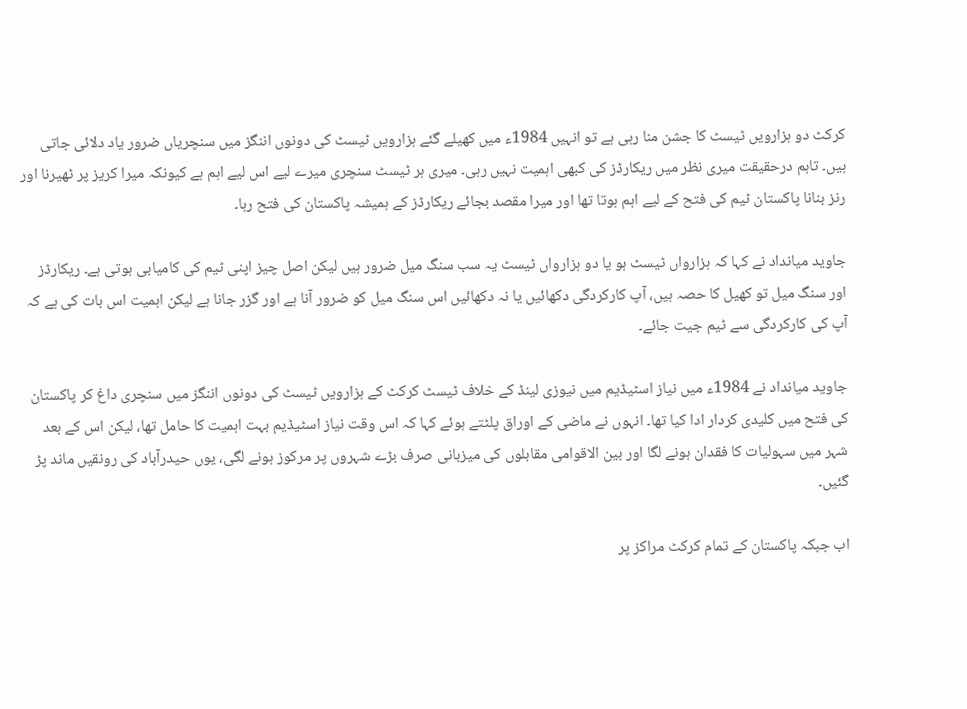کرکٹ دو ہزارویں ٹیسٹ کا جشن منا رہی ہے تو انہیں 1984ء میں کھیلے گئے ہزارویں ٹیسٹ کی دونوں اننگز میں سنچریاں ضرور یاد دلائی جاتی ہیں۔ تاہم درحقیقت میری نظر میں ریکارڈز کی کبھی اہمیت نہیں رہی۔ میری ہر ٹیسٹ سنچری میرے لیے اس لیے اہم ہے کیونکہ میرا کریز پر ٹھیرنا اور رنز بنانا پاکستان ٹیم کی فتح کے لیے اہم ہوتا تھا اور میرا مقصد بجائے ریکارڈز کے ہمیشہ پاکستان کی فتح رہا۔

جاوید میانداد نے کہا کہ ہزارواں ٹیسٹ ہو یا دو ہزارواں ٹیسٹ یہ سب سنگ میل ضرور ہیں لیکن اصل چیز اپنی ٹیم کی کامیابی ہوتی ہے۔ ریکارڈز اور سنگ میل تو کھیل کا حصہ ہیں، آپ کارکردگی دکھائیں یا نہ دکھائیں اس سنگ میل کو ضرور آنا ہے اور گزر جانا ہے لیکن اہمیت اس بات کی ہے کہ آپ کی کارکردگی سے ٹیم جیت جائے۔

جاوید میانداد نے 1984ء میں نیاز اسٹیڈیم میں نیوزی لینڈ کے خلاف ٹیسٹ کرکٹ کے ہزارویں ٹیسٹ کی دونوں اننگز میں سنچری داغ کر پاکستان کی فتح میں کلیدی کردار ادا کیا تھا۔ انہوں نے ماضی کے اوراق پلٹتے ہوئے کہا کہ اس وقت نیاز اسٹیڈیم بہت اہمیت کا حامل تھا، لیکن اس کے بعد شہر میں سہولیات کا فقدان ہونے لگا اور بین الاقوامی مقابلوں کی میزبانی صرف بڑے شہروں پر مرکوز ہونے لگی، یوں حیدرآباد کی رونقیں ماند پڑ گئیں۔

اب جبکہ پاکستان کے تمام کرکٹ مراکز پر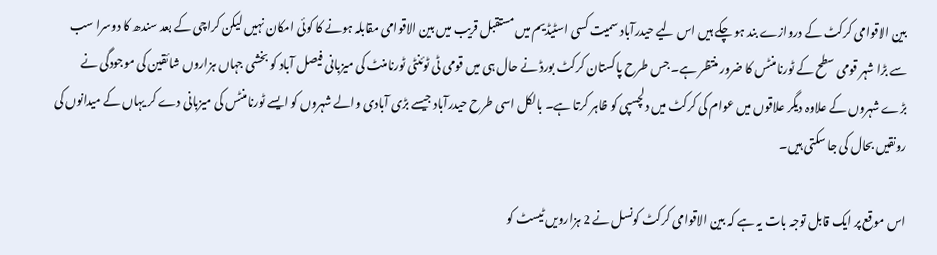بین الاقوامی کرکٹ کے دروازے بند ہو چکے ہیں اس لیے حیدرآباد سمیت کسی اسٹیڈیم میں مستقبل قریب میں بین الاقوامی مقابلہ ہونے کا کوئی امکان نہیں لیکن کراچی کے بعد سندھ کا دوسرا سب سے بڑا شہر قومی سطح کے ٹورنامنٹس کا ضرور منتظر ہے۔ جس طرح پاکستان کرکٹ بورڈ نے حال ہی میں قومی ٹی ٹوئنٹی ٹورنامنٹ کی میزبانی فیصل آباد کو بخشی جہاں ہزاروں شائقین کی موجودگی نے بڑے شہروں کے علاوہ دیگر علاقوں میں عوام کی کرکٹ میں دلچسپی کو ظاہر کرتا ہے۔ بالکل اسی طرح حیدرآباد جیسے بڑی آبادی والے شہروں کو ایسے ٹورنامنٹس کی میزبانی دے کر یہاں کے میدانوں کی رونقیں بحال کی جا سکتی ہیں۔

اس موقع پر ایک قابل توجہ بات یہ ہے کہ بین الاقوامی کرکٹ کونسل نے 2 ہزارویں ٹیسٹ کو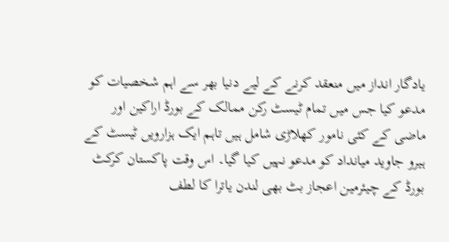یادگار انداز میں منعقد کرنے کے لیے دنیا بھر سے اہم شخصیات کو مدعو کیا جس میں تمام ٹیسٹ رکن ممالک کے بورڈ اراکین اور ماضی کے کئی نامور کھلاڑی شامل ہیں تاہم ایک ہزارویں ٹیسٹ کے ہیرو جاوید میانداد کو مدعو نہیں کیا گیا۔ اس وقت پاکستان کرکٹ بورڈ کے چیئرمین اعجاز بٹ بھی لندن یاترا کا لطف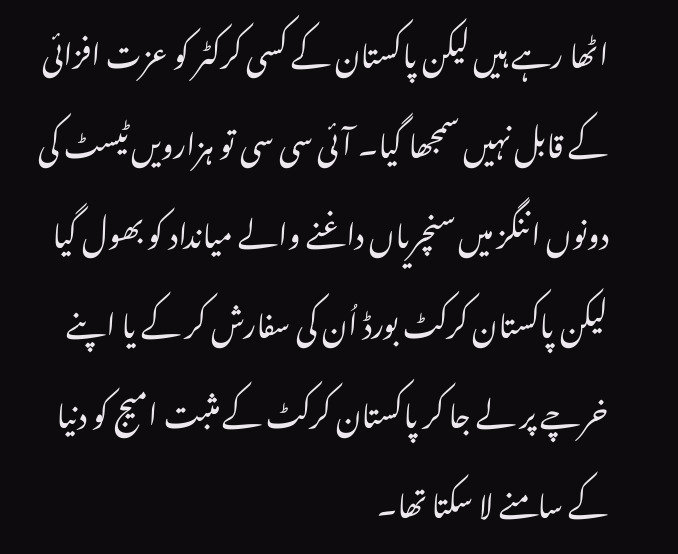اٹھا رہے ہیں لیکن پاکستان کے کسی کرکٹر کو عزت افزائی کے قابل نہیں سمجھا گیا۔ آئی سی سی تو ہزارویں ٹیسٹ کی دونوں اننگز میں سنچریاں داغنے والے میانداد کو بھول گیا لیکن پاکستان کرکٹ بورڈ اُن کی سفارش کر کے یا اپنے خرچے پر لے جا کر پاکستان کرکٹ کے مثبت امیج کو دنیا کے سامنے لا سکتا تھا۔